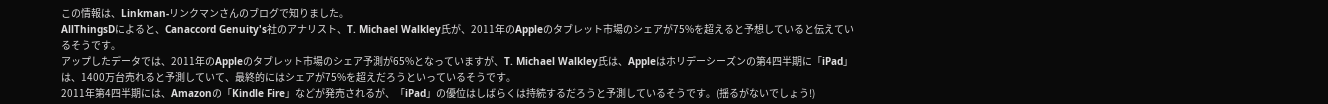この情報は、Linkman-リンクマンさんのブログで知りました。
AllThingsDによると、Canaccord Genuity's社のアナリスト、T. Michael Walkley氏が、2011年のAppleのタブレット市場のシェアが75%を超えると予想していると伝えているそうです。
アップしたデータでは、2011年のAppleのタブレット市場のシェア予測が65%となっていますが、T. Michael Walkley氏は、Appleはホリデーシーズンの第4四半期に「iPad」は、1400万台売れると予測していて、最終的にはシェアが75%を超えだろうといっているそうです。
2011年第4四半期には、Amazonの「Kindle Fire」などが発売されるが、「iPad」の優位はしばらくは持続するだろうと予測しているそうです。(揺るがないでしょう!)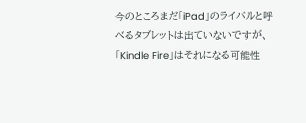今のところまだ「iPad」のライバルと呼べるタブレットは出ていないですが、「Kindle Fire」はそれになる可能性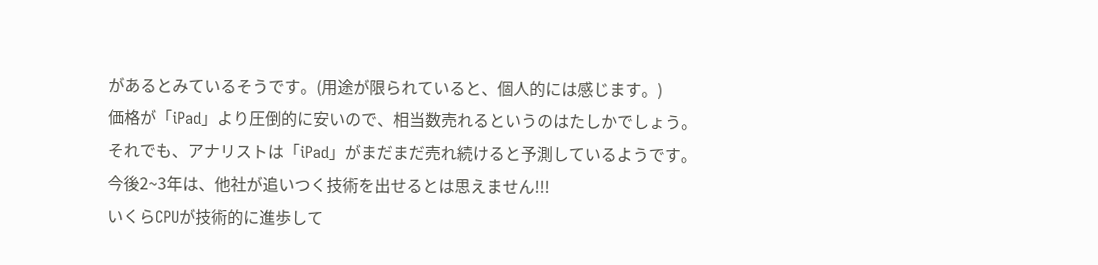があるとみているそうです。(用途が限られていると、個人的には感じます。)
価格が「iPad」より圧倒的に安いので、相当数売れるというのはたしかでしょう。
それでも、アナリストは「iPad」がまだまだ売れ続けると予測しているようです。
今後2~3年は、他社が追いつく技術を出せるとは思えません!!!
いくらCPUが技術的に進歩して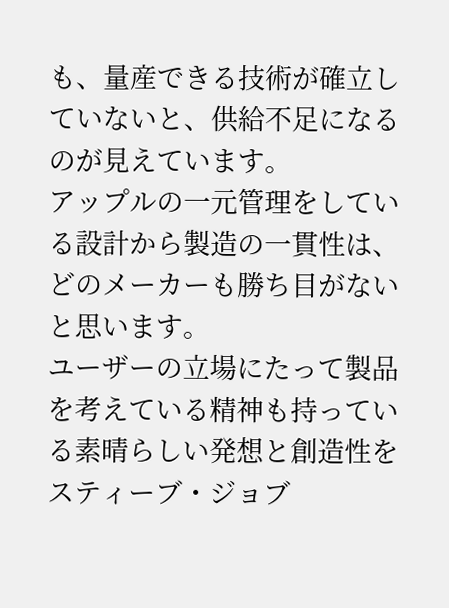も、量産できる技術が確立していないと、供給不足になるのが見えています。
アップルの一元管理をしている設計から製造の一貫性は、どのメーカーも勝ち目がないと思います。
ユーザーの立場にたって製品を考えている精神も持っている素晴らしい発想と創造性をスティーブ・ジョブ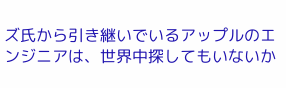ズ氏から引き継いでいるアップルのエンジニアは、世界中探してもいないか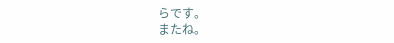らです。
またね。